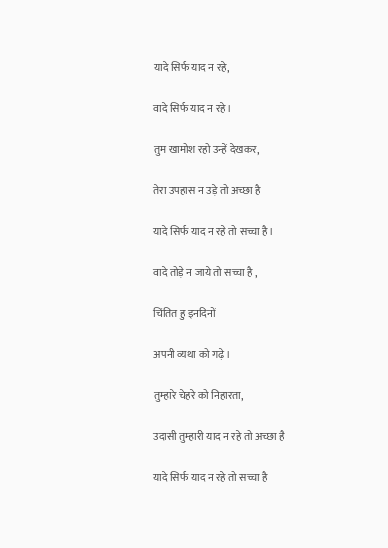यादे सिर्फ याद न रहे,

वादे सिर्फ याद न रहे।

तुम खामोश रहो उन्हें देखकर,

तेरा उपहास न उड़े तो अच्छा है

यादे सिर्फ याद न रहे तो सच्चा है।

वादे तोड़े न जाये तो सच्चा है ,

चिंतित हु इनदिनों

अपनी व्यथा को गढ़े।

तुम्हारे चेहरे को निहारता,

उदासी तुम्हारी याद न रहे तो अच्छा है

यादे सिर्फ याद न रहे तो सच्चा है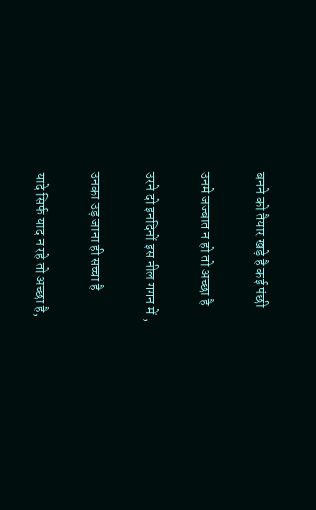बनने को तैयार खड़े है कई पंछी

उनमे जज्बात न हो तो अच्छा है

उरने दो इनदिनों इस नील गगन में ,

उनका उड़ जाना ही सच्चा है

यादे सिर्फ याद न रहे तो अच्छा है,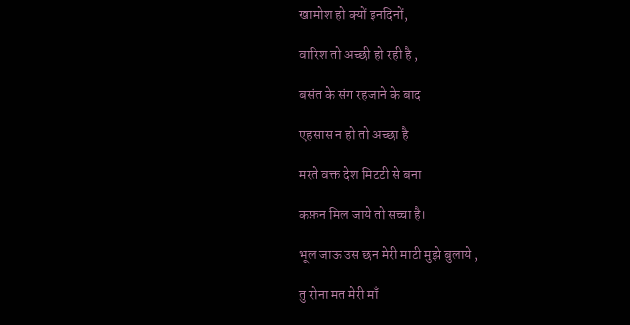खामोश हो क्यों इनदिनों,

वारिश तो अच्छी हो रही है ,

बसंत के संग रहजाने के बाद

एहसास न हो तो अच्छा है

मरते वक्त देश मिटटी से बना

कफ़न मिल जाये तो सच्चा है।

भूल जाऊ उस छन मेरी माटी मुझे बुलाये ,

तु रोना मत मेरी माँ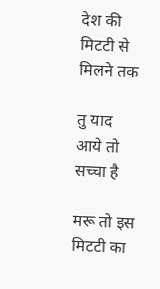देश की मिटटी से मिलने तक

तु याद आये तो सच्चा है

मरू तो इस मिटटी का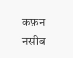कफ़न नसीब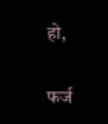हो,

फर्ज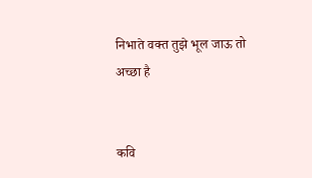निभाते वक्त तुझे भूल जाऊ तो अच्छा है


कवि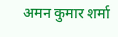अमन कुमार शर्मा